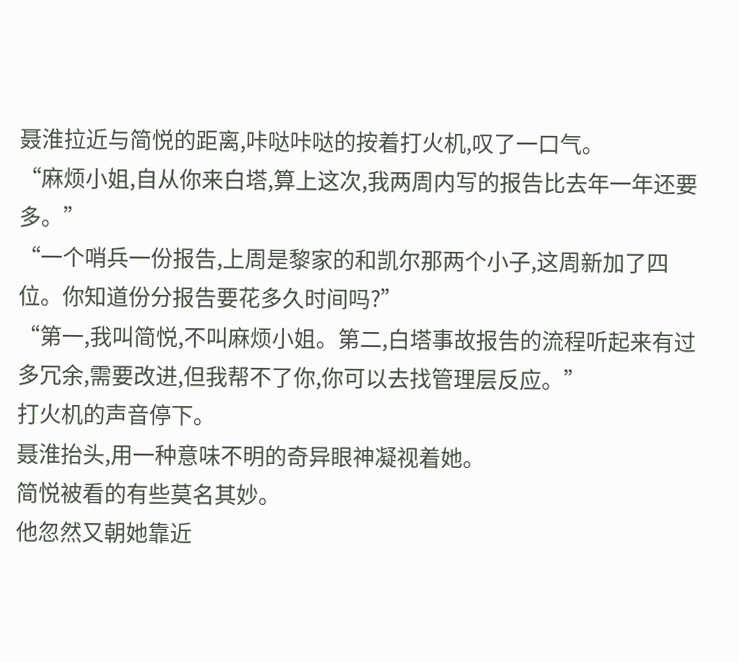聂淮拉近与简悦的距离,咔哒咔哒的按着打火机,叹了一口气。
“麻烦小姐,自从你来白塔,算上这次,我两周内写的报告比去年一年还要多。”
“一个哨兵一份报告,上周是黎家的和凯尔那两个小子,这周新加了四位。你知道份分报告要花多久时间吗?”
“第一,我叫简悦,不叫麻烦小姐。第二,白塔事故报告的流程听起来有过多冗余,需要改进,但我帮不了你,你可以去找管理层反应。”
打火机的声音停下。
聂淮抬头,用一种意味不明的奇异眼神凝视着她。
简悦被看的有些莫名其妙。
他忽然又朝她靠近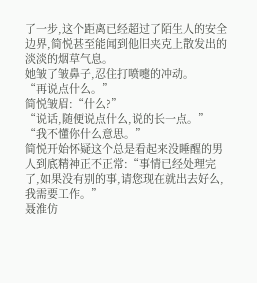了一步,这个距离已经超过了陌生人的安全边界,简悦甚至能闻到他旧夹克上散发出的淡淡的烟草气息。
她皱了皱鼻子,忍住打喷嚏的冲动。
“再说点什么。”
简悦皱眉:“什么?”
“说话,随便说点什么,说的长一点。”
“我不懂你什么意思。”
简悦开始怀疑这个总是看起来没睡醒的男人到底精神正不正常:“事情已经处理完了,如果没有别的事,请您现在就出去好么,我需要工作。”
聂淮仿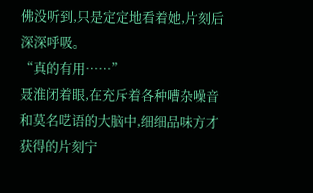佛没听到,只是定定地看着她,片刻后深深呼吸。
“真的有用……”
聂淮闭着眼,在充斥着各种嘈杂噪音和莫名呓语的大脑中,细细品味方才获得的片刻宁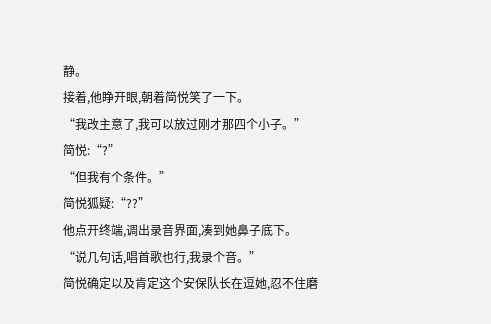静。
接着,他睁开眼,朝着简悦笑了一下。
“我改主意了,我可以放过刚才那四个小子。”
简悦:“?”
“但我有个条件。”
简悦狐疑:“??”
他点开终端,调出录音界面,凑到她鼻子底下。
“说几句话,唱首歌也行,我录个音。”
简悦确定以及肯定这个安保队长在逗她,忍不住磨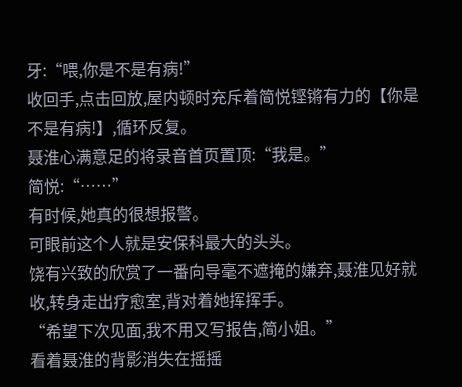牙:“喂,你是不是有病!”
收回手,点击回放,屋内顿时充斥着简悦铿锵有力的【你是不是有病!】,循环反复。
聂淮心满意足的将录音首页置顶:“我是。”
简悦:“……”
有时候,她真的很想报警。
可眼前这个人就是安保科最大的头头。
饶有兴致的欣赏了一番向导毫不遮掩的嫌弃,聂淮见好就收,转身走出疗愈室,背对着她挥挥手。
“希望下次见面,我不用又写报告,简小姐。”
看着聂淮的背影消失在摇摇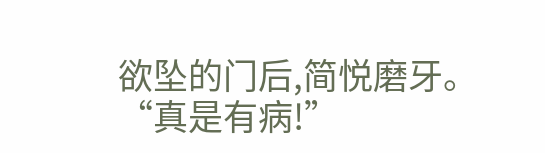欲坠的门后,简悦磨牙。
“真是有病!”